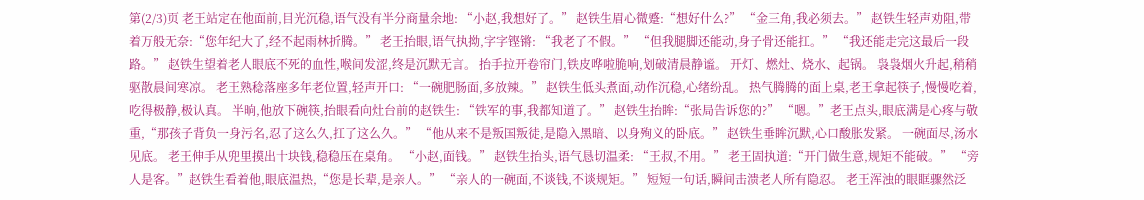第(2/3)页 老王站定在他面前,目光沉稳,语气没有半分商量余地: “小赵,我想好了。” 赵铁生眉心微蹙:“想好什么?” “金三角,我必须去。” 赵铁生轻声劝阻,带着万般无奈:“您年纪大了,经不起雨林折腾。” 老王抬眼,语气执拗,字字铿锵: “我老了不假。” “但我腿脚还能动,身子骨还能扛。” “我还能走完这最后一段路。” 赵铁生望着老人眼底不死的血性,喉间发涩,终是沉默无言。 抬手拉开卷帘门,铁皮哗啦脆响,划破清晨静谧。 开灯、燃灶、烧水、起锅。 袅袅烟火升起,稍稍驱散晨间寒凉。 老王熟稔落座多年老位置,轻声开口: “一碗肥肠面,多放辣。” 赵铁生低头煮面,动作沉稳,心绪纷乱。 热气腾腾的面上桌,老王拿起筷子,慢慢吃着,吃得极静,极认真。 半晌,他放下碗筷,抬眼看向灶台前的赵铁生: “铁军的事,我都知道了。” 赵铁生抬眸:“张局告诉您的?” “嗯。”老王点头,眼底满是心疼与敬重,“那孩子背负一身污名,忍了这么久,扛了这么久。” “他从来不是叛国叛徒,是隐入黑暗、以身殉义的卧底。” 赵铁生垂眸沉默,心口酸胀发紧。 一碗面尽,汤水见底。 老王伸手从兜里摸出十块钱,稳稳压在桌角。 “小赵,面钱。” 赵铁生抬头,语气恳切温柔: “王叔,不用。” 老王固执道:“开门做生意,规矩不能破。” “旁人是客。”赵铁生看着他,眼底温热,“您是长辈,是亲人。” “亲人的一碗面,不谈钱,不谈规矩。” 短短一句话,瞬间击溃老人所有隐忍。 老王浑浊的眼眶骤然泛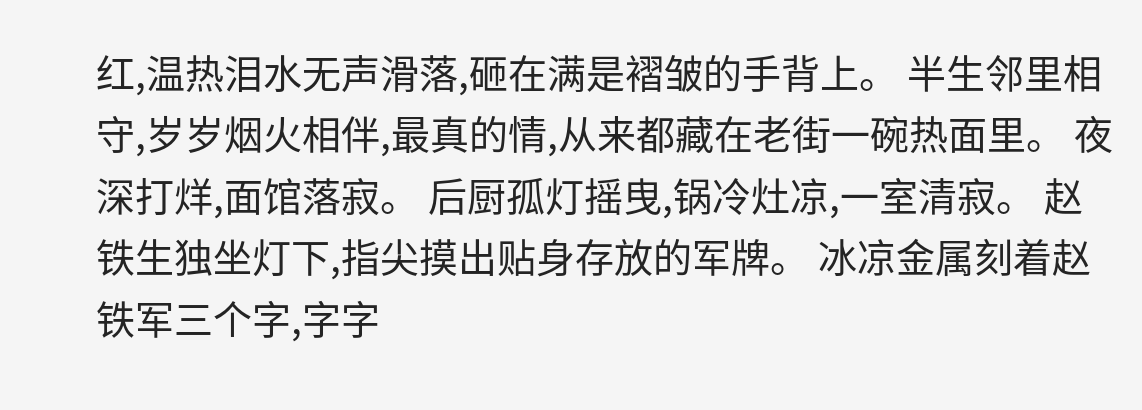红,温热泪水无声滑落,砸在满是褶皱的手背上。 半生邻里相守,岁岁烟火相伴,最真的情,从来都藏在老街一碗热面里。 夜深打烊,面馆落寂。 后厨孤灯摇曳,锅冷灶凉,一室清寂。 赵铁生独坐灯下,指尖摸出贴身存放的军牌。 冰凉金属刻着赵铁军三个字,字字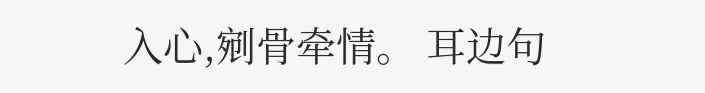入心,剜骨牵情。 耳边句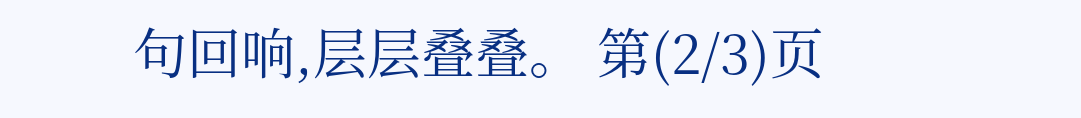句回响,层层叠叠。 第(2/3)页